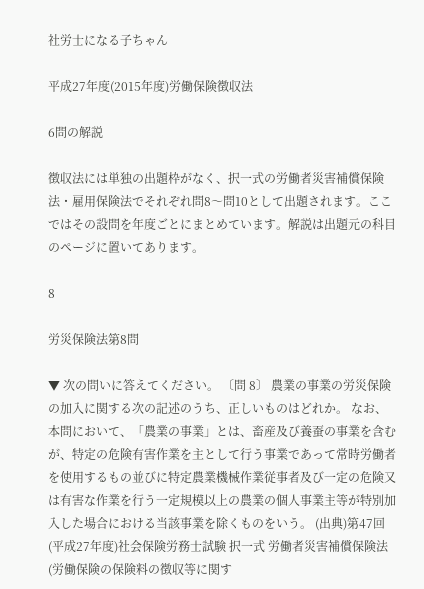社労士になる子ちゃん

平成27年度(2015年度)労働保険徴収法

6問の解説

徴収法には単独の出題枠がなく、択一式の労働者災害補償保険法・雇用保険法でそれぞれ問8〜問10として出題されます。ここではその設問を年度ごとにまとめています。解説は出題元の科目のページに置いてあります。

8

労災保険法第8問

▼ 次の問いに答えてください。 〔問 8〕 農業の事業の労災保険の加入に関する次の記述のうち、正しいものはどれか。 なお、本問において、「農業の事業」とは、畜産及び養蚕の事業を含むが、特定の危険有害作業を主として行う事業であって常時労働者を使用するもの並びに特定農業機械作業従事者及び一定の危険又は有害な作業を行う一定規模以上の農業の個人事業主等が特別加入した場合における当該事業を除くものをいう。 (出典)第47回(平成27年度)社会保険労務士試験 択一式 労働者災害補償保険法(労働保険の保険料の徴収等に関す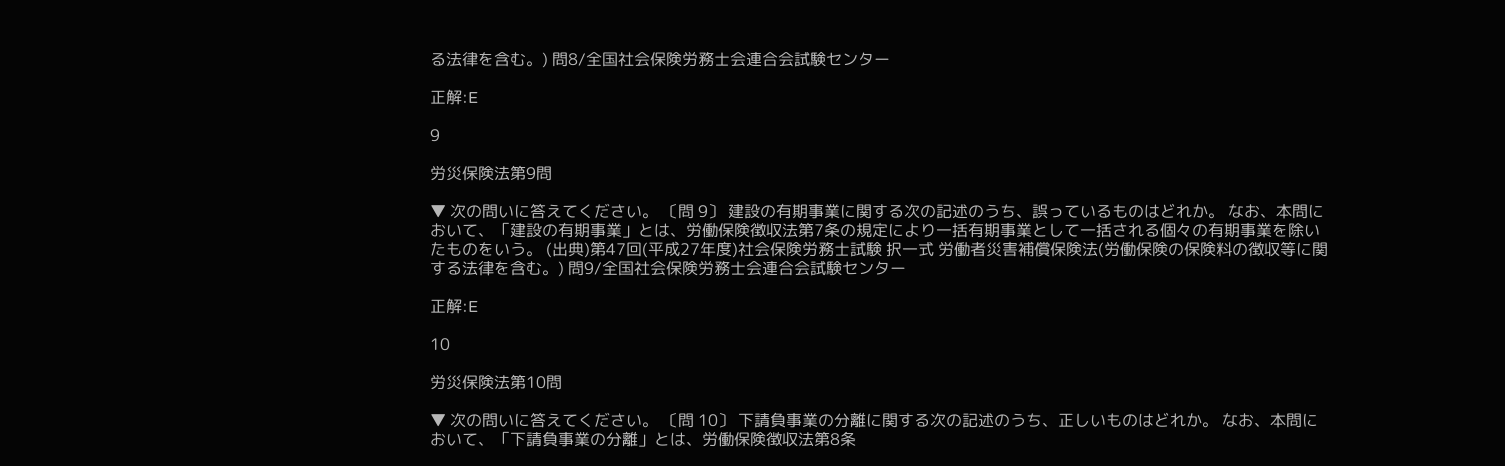る法律を含む。) 問8/全国社会保険労務士会連合会試験センター

正解:E

9

労災保険法第9問

▼ 次の問いに答えてください。 〔問 9〕 建設の有期事業に関する次の記述のうち、誤っているものはどれか。 なお、本問において、「建設の有期事業」とは、労働保険徴収法第7条の規定により一括有期事業として一括される個々の有期事業を除いたものをいう。 (出典)第47回(平成27年度)社会保険労務士試験 択一式 労働者災害補償保険法(労働保険の保険料の徴収等に関する法律を含む。) 問9/全国社会保険労務士会連合会試験センター

正解:E

10

労災保険法第10問

▼ 次の問いに答えてください。 〔問 10〕 下請負事業の分離に関する次の記述のうち、正しいものはどれか。 なお、本問において、「下請負事業の分離」とは、労働保険徴収法第8条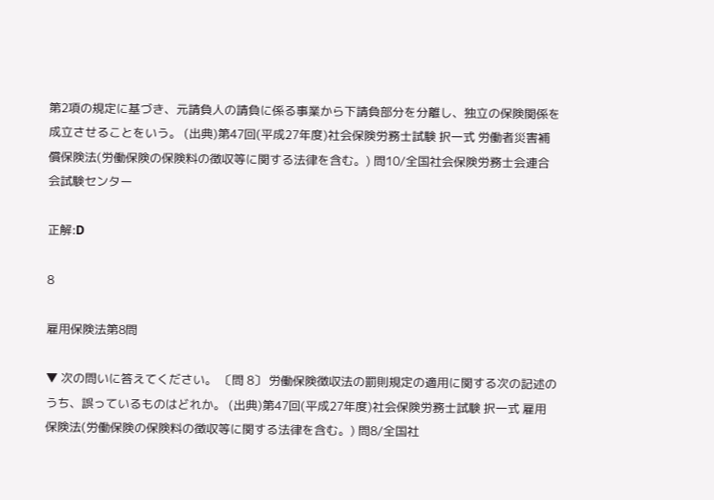第2項の規定に基づき、元請負人の請負に係る事業から下請負部分を分離し、独立の保険関係を成立させることをいう。 (出典)第47回(平成27年度)社会保険労務士試験 択一式 労働者災害補償保険法(労働保険の保険料の徴収等に関する法律を含む。) 問10/全国社会保険労務士会連合会試験センター

正解:D

8

雇用保険法第8問

▼ 次の問いに答えてください。 〔問 8〕 労働保険徴収法の罰則規定の適用に関する次の記述のうち、誤っているものはどれか。 (出典)第47回(平成27年度)社会保険労務士試験 択一式 雇用保険法(労働保険の保険料の徴収等に関する法律を含む。) 問8/全国社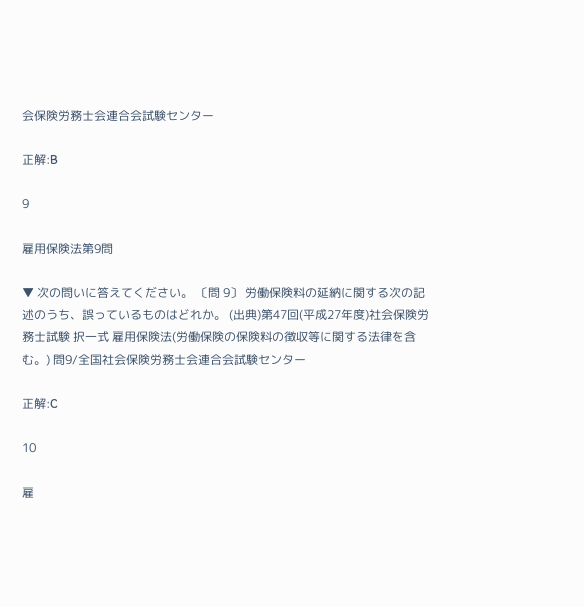会保険労務士会連合会試験センター

正解:B

9

雇用保険法第9問

▼ 次の問いに答えてください。 〔問 9〕 労働保険料の延納に関する次の記述のうち、誤っているものはどれか。 (出典)第47回(平成27年度)社会保険労務士試験 択一式 雇用保険法(労働保険の保険料の徴収等に関する法律を含む。) 問9/全国社会保険労務士会連合会試験センター

正解:C

10

雇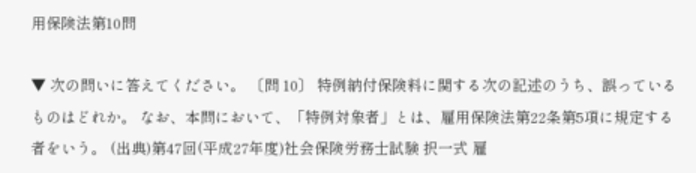用保険法第10問

▼ 次の問いに答えてください。 〔問 10〕 特例納付保険料に関する次の記述のうち、誤っているものはどれか。 なお、本問において、「特例対象者」とは、雇用保険法第22条第5項に規定する者をいう。 (出典)第47回(平成27年度)社会保険労務士試験 択一式 雇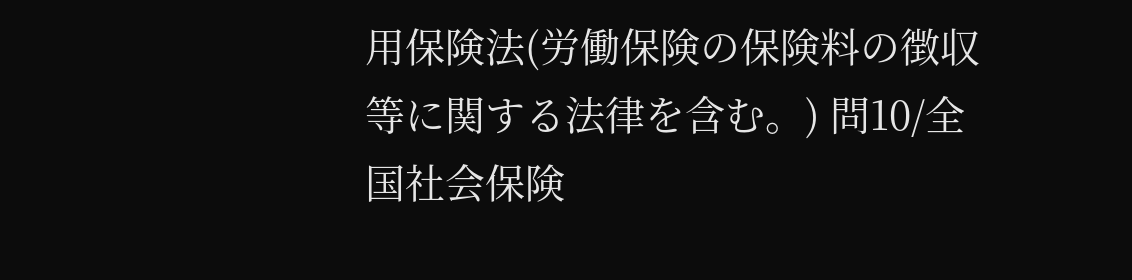用保険法(労働保険の保険料の徴収等に関する法律を含む。) 問10/全国社会保険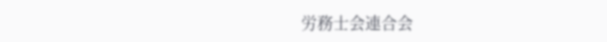労務士会連合会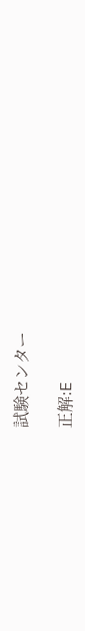試験センター

正解:E